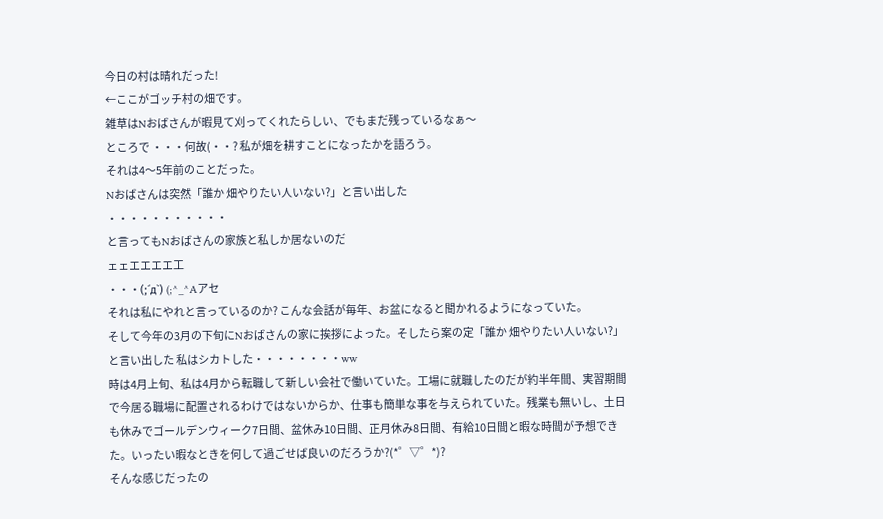今日の村は晴れだった!
←ここがゴッチ村の畑です。
雑草はNおばさんが暇見て刈ってくれたらしい、でもまだ残っているなぁ〜
ところで ・・・何故(・・? 私が畑を耕すことになったかを語ろう。
それは4〜5年前のことだった。
Nおばさんは突然「誰か 畑やりたい人いない?」と言い出した
・・・・・・・・・・・
と言ってもNおばさんの家族と私しか居ないのだ
ェェエエエエ工
・・・(;´д`) (;^_^Aアセ
それは私にやれと言っているのか? こんな会話が毎年、お盆になると聞かれるようになっていた。
そして今年の3月の下旬にNおばさんの家に挨拶によった。そしたら案の定「誰か 畑やりたい人いない?」と言い出した 私はシカトした・・・・・・・・ww
時は4月上旬、私は4月から転職して新しい会社で働いていた。工場に就職したのだが約半年間、実習期間で今居る職場に配置されるわけではないからか、仕事も簡単な事を与えられていた。残業も無いし、土日も休みでゴールデンウィーク7日間、盆休み10日間、正月休み8日間、有給10日間と暇な時間が予想できた。いったい暇なときを何して過ごせば良いのだろうか?(*゜▽゜*)?
そんな感じだったの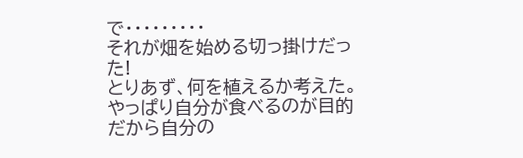で・・・・・・・・・
それが畑を始める切っ掛けだった!
とりあず、何を植えるか考えた。
やっぱり自分が食べるのが目的だから自分の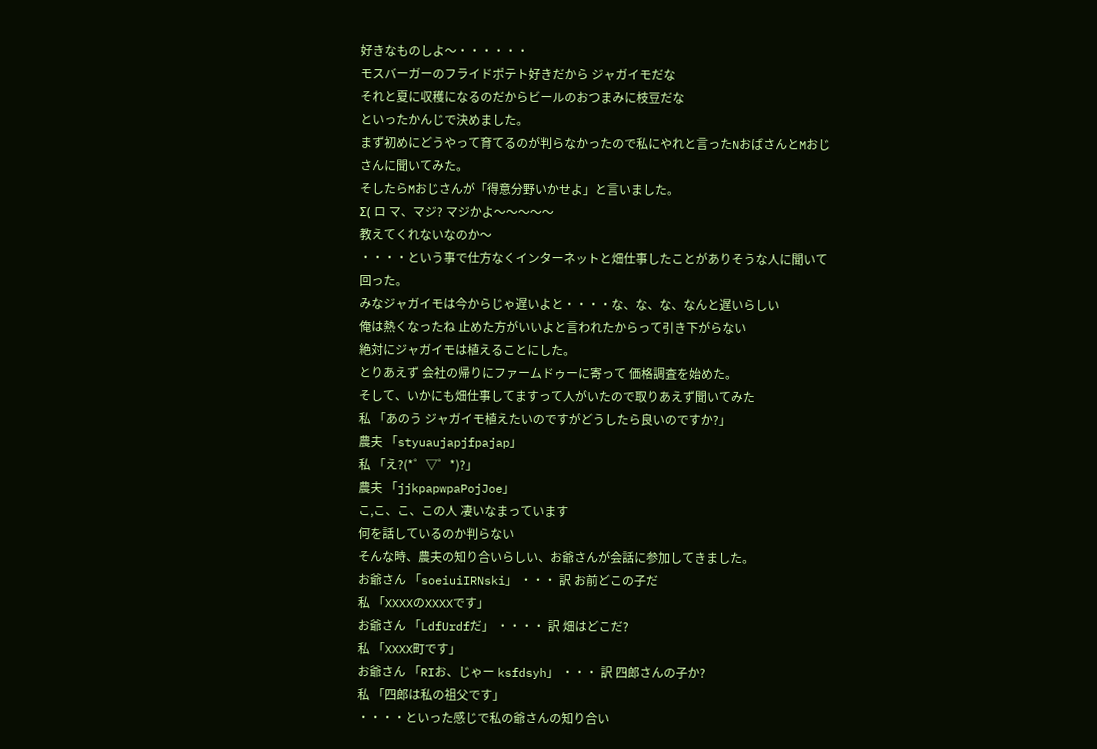好きなものしよ〜・・・・・・
モスバーガーのフライドポテト好きだから ジャガイモだな
それと夏に収穫になるのだからビールのおつまみに枝豆だな
といったかんじで決めました。
まず初めにどうやって育てるのが判らなかったので私にやれと言ったNおばさんとMおじさんに聞いてみた。
そしたらMおじさんが「得意分野いかせよ」と言いました。
Σ( ロ マ、マジ? マジかよ〜〜〜〜〜
教えてくれないなのか〜
・・・・という事で仕方なくインターネットと畑仕事したことがありそうな人に聞いて回った。
みなジャガイモは今からじゃ遅いよと・・・・な、な、な、なんと遅いらしい
俺は熱くなったね 止めた方がいいよと言われたからって引き下がらない
絶対にジャガイモは植えることにした。
とりあえず 会社の帰りにファームドゥーに寄って 価格調査を始めた。
そして、いかにも畑仕事してますって人がいたので取りあえず聞いてみた
私 「あのう ジャガイモ植えたいのですがどうしたら良いのですか?」
農夫 「styuaujapjfpajap」
私 「え?(*゜▽゜*)?」
農夫 「jjkpapwpaPojJoe」
こ,こ、こ、この人 凄いなまっています
何を話しているのか判らない
そんな時、農夫の知り合いらしい、お爺さんが会話に参加してきました。
お爺さん 「soeiuiIRNski」 ・・・ 訳 お前どこの子だ
私 「XXXXのXXXXです」
お爺さん 「LdfUrdfだ」 ・・・・ 訳 畑はどこだ?
私 「XXXX町です」
お爺さん 「RIお、じゃー ksfdsyh」 ・・・ 訳 四郎さんの子か?
私 「四郎は私の祖父です」
・・・・といった感じで私の爺さんの知り合い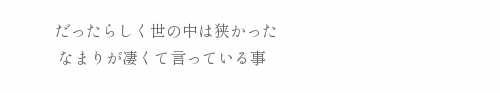だったらしく世の中は狭かった
 なまりが凄くて言っている事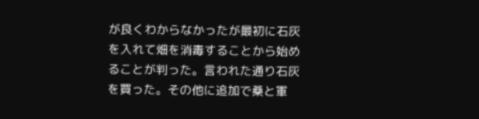が良くわからなかったが最初に石灰を入れて畑を消毒することから始めることが判った。言われた通り石灰を買った。その他に追加で桑と軍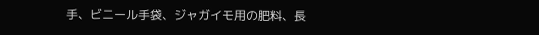手、ビニール手袋、ジャガイモ用の肥料、長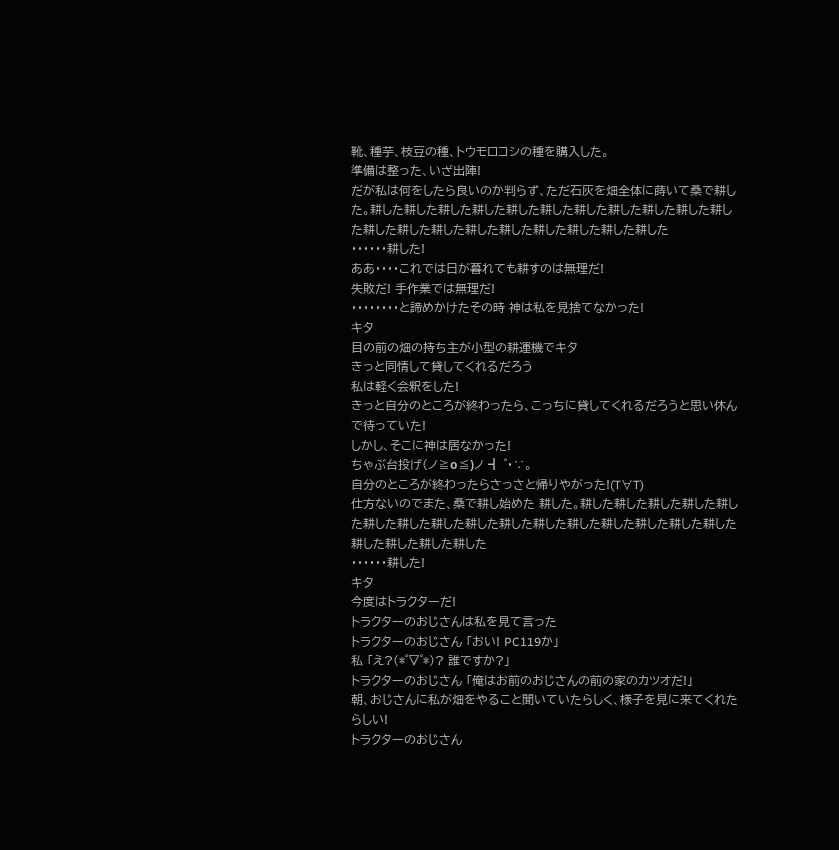靴、種芋、枝豆の種、トウモロコシの種を購入した。
準備は整った、いざ出陣!
だが私は何をしたら良いのか判らず、ただ石灰を畑全体に蒔いて桑で耕した。耕した耕した耕した耕した耕した耕した耕した耕した耕した耕した耕した耕した耕した耕した耕した耕した耕した耕した耕した耕した
・・・・・・耕した!
ああ・・・・これでは日が暮れても耕すのは無理だ!
失敗だ! 手作業では無理だ!
・・・・・・・・と諦めかけたその時 神は私を見捨てなかった!
キタ
目の前の畑の持ち主が小型の耕運機でキタ
きっと同情して貸してくれるだろう
私は軽く会釈をした!
きっと自分のところが終わったら、こっちに貸してくれるだろうと思い休んで待っていた!
しかし、そこに神は居なかった!
ちゃぶ台投げ(ノ≧ο≦)ノ ┫ ゜・∵。
自分のところが終わったらさっさと帰りやがった!(T∀T)
仕方ないのでまた、桑で耕し始めた 耕した。耕した耕した耕した耕した耕した耕した耕した耕した耕した耕した耕した耕した耕した耕した耕した耕した耕した耕した耕した耕した
・・・・・・耕した!
キタ
今度はトラクターだ!
トラクターのおじさんは私を見て言った
トラクターのおじさん 「おい! PC119か」
私 「え?(*゜▽゜*)? 誰ですか?」
トラクターのおじさん 「俺はお前のおじさんの前の家のカツオだ!」
朝、おじさんに私が畑をやること聞いていたらしく、様子を見に来てくれたらしい!
トラクターのおじさん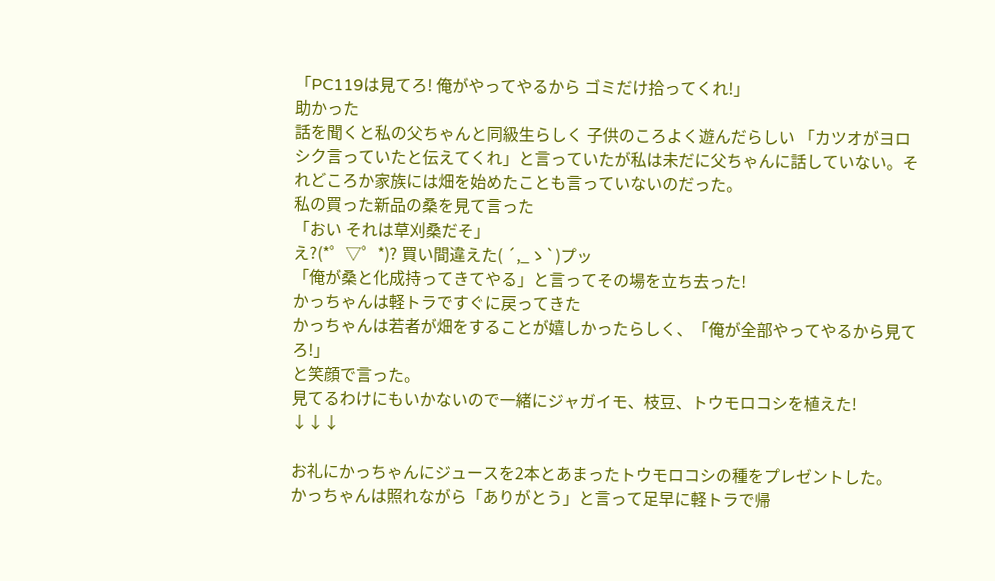「PC119は見てろ! 俺がやってやるから ゴミだけ拾ってくれ!」
助かった
話を聞くと私の父ちゃんと同級生らしく 子供のころよく遊んだらしい 「カツオがヨロシク言っていたと伝えてくれ」と言っていたが私は未だに父ちゃんに話していない。それどころか家族には畑を始めたことも言っていないのだった。
私の買った新品の桑を見て言った
「おい それは草刈桑だそ」
え?(*゜▽゜*)? 買い間違えた( ´,_ゝ`)プッ
「俺が桑と化成持ってきてやる」と言ってその場を立ち去った!
かっちゃんは軽トラですぐに戻ってきた
かっちゃんは若者が畑をすることが嬉しかったらしく、「俺が全部やってやるから見てろ!」
と笑顔で言った。
見てるわけにもいかないので一緒にジャガイモ、枝豆、トウモロコシを植えた!
↓↓↓

お礼にかっちゃんにジュースを2本とあまったトウモロコシの種をプレゼントした。
かっちゃんは照れながら「ありがとう」と言って足早に軽トラで帰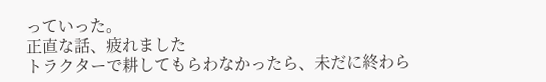っていった。
正直な話、疲れました
トラクターで耕してもらわなかったら、未だに終わら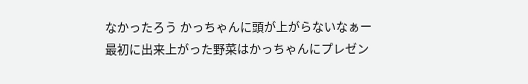なかったろう かっちゃんに頭が上がらないなぁー
最初に出来上がった野菜はかっちゃんにプレゼン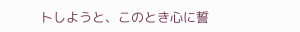トしようと、このとき心に誓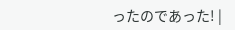ったのであった! |